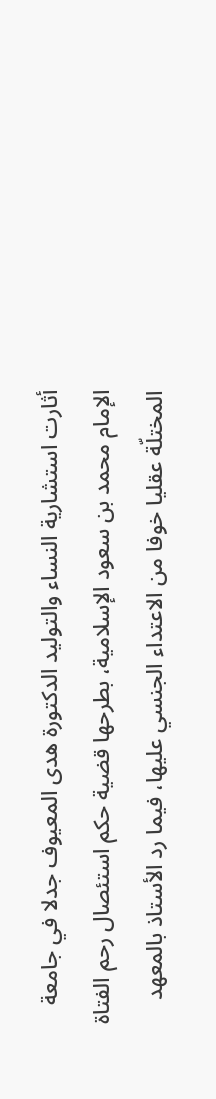أثارت استشارية النساء والتوليد الدكتورة هدى المعيوف جدلا في جامعة الإمام محمد بن سعود الإسلامية، بطرحها قضية حكم استئصال رحم الفتاة المختلّة عقليا خوفا من الاعتداء الجنسي عليها، فيما رد الأستاذ بالمعهد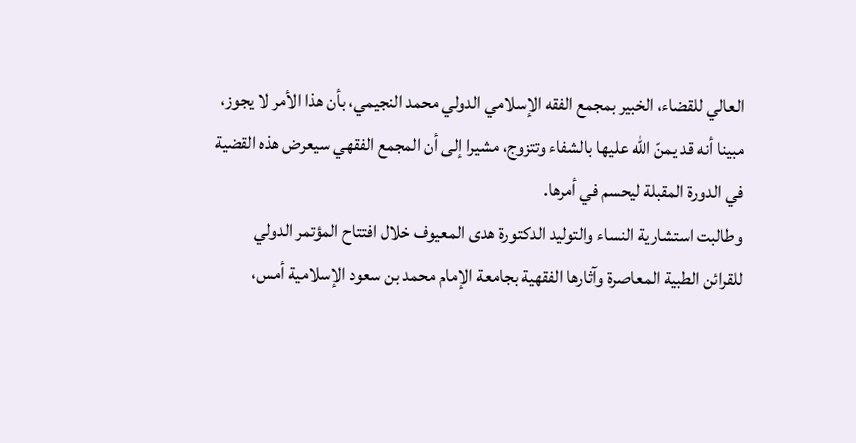العالي للقضاء، الخبير بمجمع الفقه الإسلامي الدولي محمد النجيمي، بأن هذا الأمر لا يجوز، مبينا أنه قد يمنّ الله عليها بالشفاء وتتزوج، مشيرا إلى أن المجمع الفقهي سيعرض هذه القضية في الدورة المقبلة ليحسم في أمرها.
وطالبت استشارية النساء والتوليد الدكتورة هدى المعيوف خلال افتتاح المؤتمر الدولي للقرائن الطبية المعاصرة وآثارها الفقهية بجامعة الإمام محمد بن سعود الإسلامية أمس،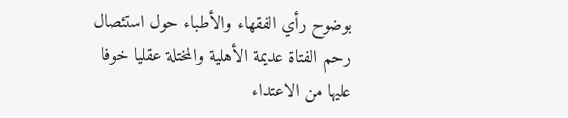بوضوح رأي الفقهاء والأطباء حول استئصال رحم الفتاة عديمة الأهلية والمختلة عقليا خوفا عليها من الاعتداء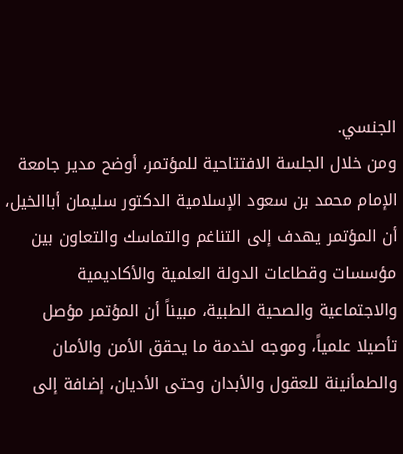الجنسي.
ومن خلال الجلسة الافتتاحية للمؤتمر، أوضح مدير جامعة الإمام محمد بن سعود الإسلامية الدكتور سليمان أباالخيل، أن المؤتمر يهدف إلى التناغم والتماسك والتعاون بين مؤسسات وقطاعات الدولة العلمية والأكاديمية والاجتماعية والصحية الطبية، مبيناً أن المؤتمر مؤصل تأصيلا علمياً، وموجه لخدمة ما يحقق الأمن والأمان والطمأنينة للعقول والأبدان وحتى الأديان، إضافة إلى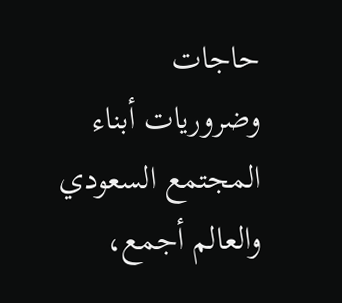حاجات وضروريات أبناء المجتمع السعودي والعالم أجمع،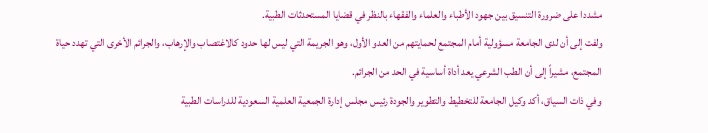مشددا على ضرورة التنسيق بين جهود الأطباء والعلماء والفقهاء بالنظر في قضايا المستحدثات الطبية.
ولفت إلى أن لدى الجامعة مسؤولية أمام المجتمع لحمايتهم من العدو الأول، وهو الجريمة التي ليس لها حدود كالاغتصاب والإرهاب، والجرائم الأخرى التي تهدد حياة المجتمع، مشيراً إلى أن الطب الشرعي يعد أداة أساسية في الحد من الجرائم.
وفي ذات السياق، أكد وكيل الجامعة للتخطيط والتطوير والجودة رئيس مجلس إدارة الجمعية العلمية السعودية للدراسات الطبية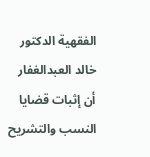الفقهية الدكتور خالد العبدالغفار أن إثبات قضايا النسب والتشريح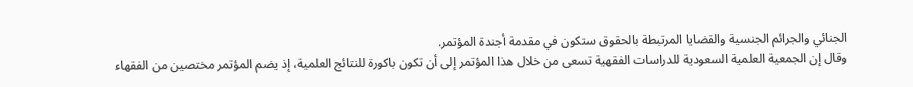الجنائي والجرائم الجنسية والقضايا المرتبطة بالحقوق ستكون في مقدمة أجندة المؤتمر.
وقال إن الجمعية العلمية السعودية للدراسات الفقهية تسعى من خلال هذا المؤتمر إلى أن تكون باكورة للنتائج العلمية، إذ يضم المؤتمر مختصين من الفقهاء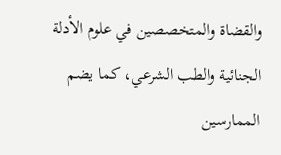والقضاة والمتخصصين في علوم الأدلة الجنائية والطب الشرعي، كما يضم الممارسين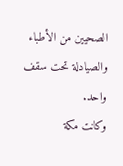الصحيين من الأطباء والصيادلة تحت سقف واحد.
وكانت مكة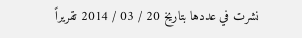نشرت في عددها بتاريخ 20 / 03 / 2014 تقريراً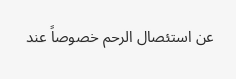عن استئصال الرحم خصوصاً عند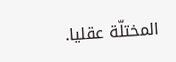المختلّة عقليا.